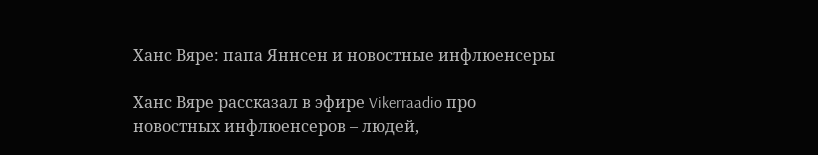Ханс Вяре: папа Яннсен и новостные инфлюенсеры

Ханс Вяре рассказал в эфире Vikerraadio про новостных инфлюенсеров – людей,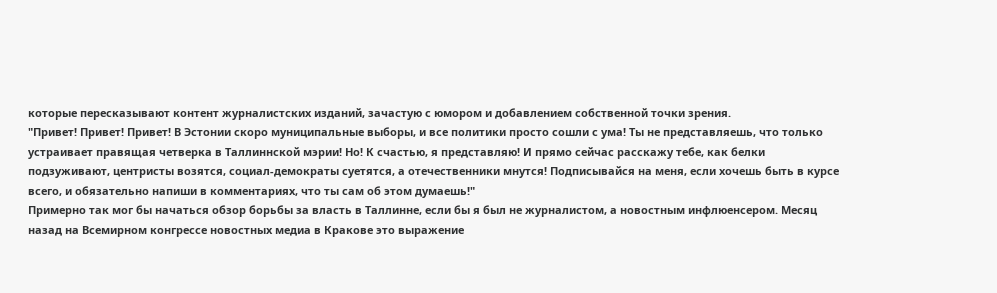которые пересказывают контент журналистских изданий, зачастую с юмором и добавлением собственной точки зрения.
"Привет! Привет! Привет! В Эстонии скоро муниципальные выборы, и все политики просто сошли с ума! Ты не представляешь, что только устраивает правящая четверка в Таллиннской мэрии! Но! К счастью, я представляю! И прямо сейчас расскажу тебе, как белки подзуживают, центристы возятся, социал-демократы суетятся, а отечественники мнутся! Подписывайся на меня, если хочешь быть в курсе всего, и обязательно напиши в комментариях, что ты сам об этом думаешь!"
Примерно так мог бы начаться обзор борьбы за власть в Таллинне, если бы я был не журналистом, а новостным инфлюенсером. Месяц назад на Всемирном конгрессе новостных медиа в Кракове это выражение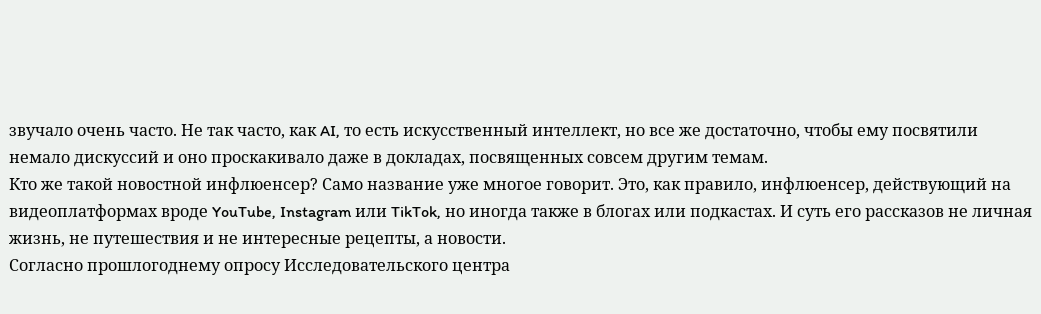звучало очень часто. Не так часто, как AI, то есть искусственный интеллект, но все же достаточно, чтобы ему посвятили немало дискуссий и оно проскакивало даже в докладах, посвященных совсем другим темам.
Кто же такой новостной инфлюенсер? Само название уже многое говорит. Это, как правило, инфлюенсер, действующий на видеоплатформах вроде YouTube, Instagram или TikTok, но иногда также в блогах или подкастах. И суть его рассказов не личная жизнь, не путешествия и не интересные рецепты, а новости.
Согласно прошлогоднему опросу Исследовательского центра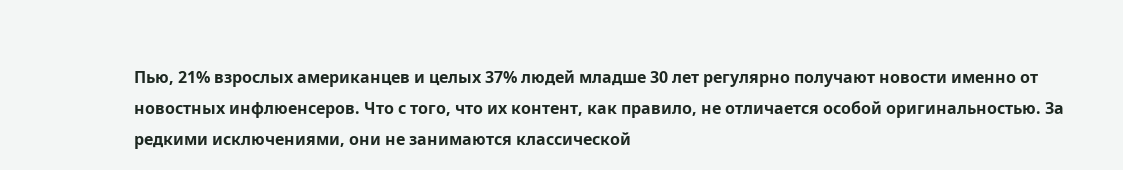Пью, 21% взрослых американцев и целых 37% людей младше 30 лет регулярно получают новости именно от новостных инфлюенсеров. Что с того, что их контент, как правило, не отличается особой оригинальностью. За редкими исключениями, они не занимаются классической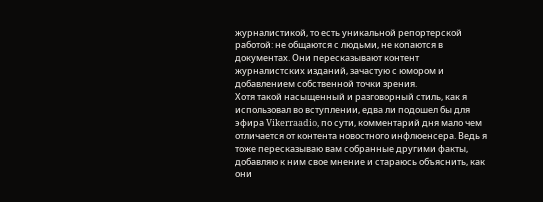журналистикой, то есть уникальной репортерской работой: не общаются с людьми, не копаются в документах. Они пересказывают контент журналистских изданий, зачастую с юмором и добавлением собственной точки зрения.
Хотя такой насыщенный и разговорный стиль, как я использовал во вступлении, едва ли подошел бы для эфира Vikerraadio, по сути, комментарий дня мало чем отличается от контента новостного инфлюенсера. Ведь я тоже пересказываю вам собранные другими факты, добавляю к ним свое мнение и стараюсь объяснить, как они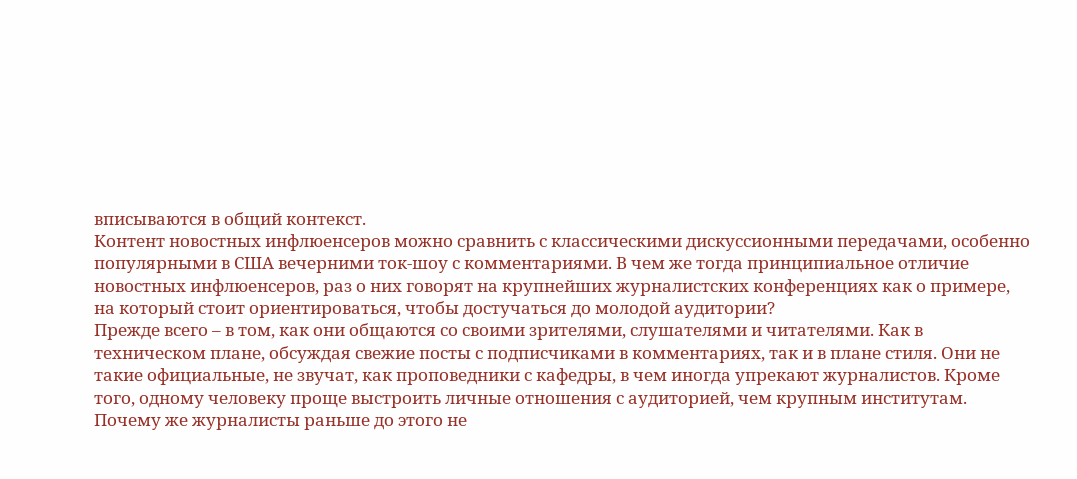вписываются в общий контекст.
Контент новостных инфлюенсеров можно сравнить с классическими дискуссионными передачами, особенно популярными в США вечерними ток-шоу с комментариями. В чем же тогда принципиальное отличие новостных инфлюенсеров, раз о них говорят на крупнейших журналистских конференциях как о примере, на который стоит ориентироваться, чтобы достучаться до молодой аудитории?
Прежде всего – в том, как они общаются со своими зрителями, слушателями и читателями. Как в техническом плане, обсуждая свежие посты с подписчиками в комментариях, так и в плане стиля. Они не такие официальные, не звучат, как проповедники с кафедры, в чем иногда упрекают журналистов. Кроме того, одному человеку проще выстроить личные отношения с аудиторией, чем крупным институтам.
Почему же журналисты раньше до этого не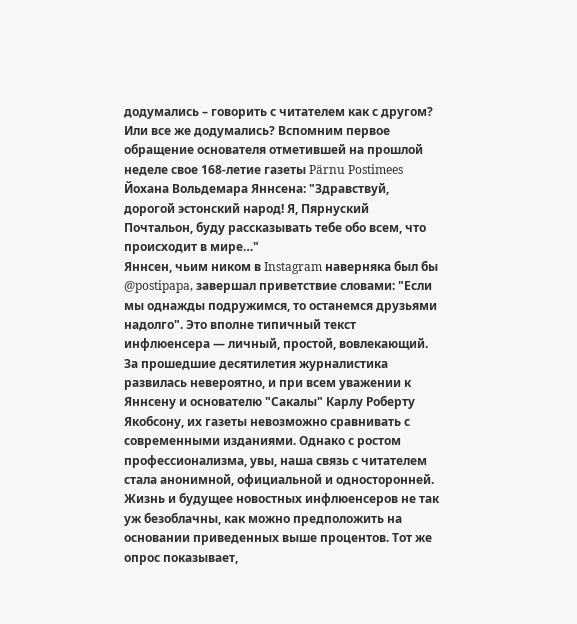додумались – говорить с читателем как с другом? Или все же додумались? Вспомним первое обращение основателя отметившей на прошлой неделе свое 168-летие газеты Pärnu Postimees Йохана Вольдемара Яннсена: "Здравствуй, дорогой эстонский народ! Я, Пярнуский Почтальон, буду рассказывать тебе обо всем, что происходит в мире…"
Яннсен, чьим ником в Instagram наверняка был бы @postipapa, завершал приветствие словами: "Если мы однажды подружимся, то останемся друзьями надолго". Это вполне типичный текст инфлюенсера — личный, простой, вовлекающий.
За прошедшие десятилетия журналистика развилась невероятно, и при всем уважении к Яннсену и основателю "Сакалы" Карлу Роберту Якобсону, их газеты невозможно сравнивать с современными изданиями. Однако с ростом профессионализма, увы, наша связь с читателем стала анонимной, официальной и односторонней.
Жизнь и будущее новостных инфлюенсеров не так уж безоблачны, как можно предположить на основании приведенных выше процентов. Тот же опрос показывает,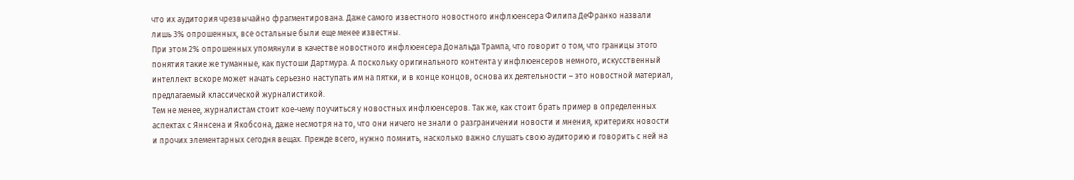что их аудитория чрезвычайно фрагментирована. Даже самого известного новостного инфлюенсера Филипа ДеФранко назвали лишь 3% опрошенных, все остальные были еще менее известны.
При этом 2% опрошенных упомянули в качестве новостного инфлюенсера Дональда Трампа, что говорит о том, что границы этого понятия такие же туманные, как пустоши Дартмура. А поскольку оригинального контента у инфлюенсеров немного, искусственный интеллект вскоре может начать серьезно наступать им на пятки, и в конце концов, основа их деятельности – это новостной материал, предлагаемый классической журналистикой.
Тем не менее, журналистам стоит кое-чему поучиться у новостных инфлюенсеров. Так же, как стоит брать пример в определенных аспектах с Яннсена и Якобсона, даже несмотря на то, что они ничего не знали о разграничении новости и мнения, критериях новости и прочих элементарных сегодня вещах. Прежде всего, нужно помнить, насколько важно слушать свою аудиторию и говорить с ней на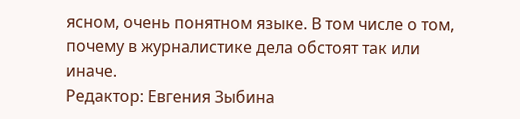ясном, очень понятном языке. В том числе о том, почему в журналистике дела обстоят так или иначе.
Редактор: Евгения Зыбина